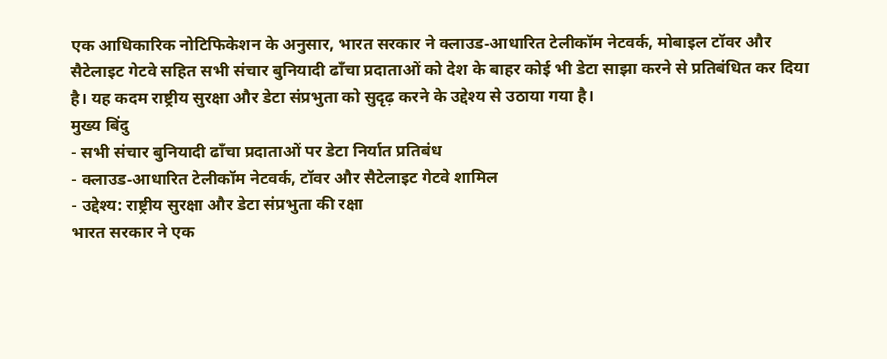एक आधिकारिक नोटिफिकेशन के अनुसार, भारत सरकार ने क्लाउड‑आधारित टेलीकॉम नेटवर्क, मोबाइल टॉवर और सैटेलाइट गेटवे सहित सभी संचार बुनियादी ढाँचा प्रदाताओं को देश के बाहर कोई भी डेटा साझा करने से प्रतिबंधित कर दिया है। यह कदम राष्ट्रीय सुरक्षा और डेटा संप्रभुता को सुदृढ़ करने के उद्देश्य से उठाया गया है।
मुख्य बिंदु
- सभी संचार बुनियादी ढाँचा प्रदाताओं पर डेटा निर्यात प्रतिबंध
- क्लाउड‑आधारित टेलीकॉम नेटवर्क, टॉवर और सैटेलाइट गेटवे शामिल
- उद्देश्य: राष्ट्रीय सुरक्षा और डेटा संप्रभुता की रक्षा
भारत सरकार ने एक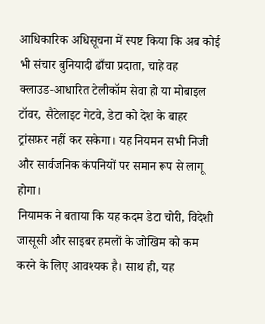आधिकारिक अधिसूचना में स्पष्ट किया कि अब कोई भी संचार बुनियादी ढाँचा प्रदाता, चाहे वह क्लाउड‑आधारित टेलीकॉम सेवा हो या मोबाइल टॉवर, सैटेलाइट गेटवे, डेटा को देश के बाहर ट्रांसफ़र नहीं कर सकेगा। यह नियमन सभी निजी और सार्वजनिक कंपनियों पर समान रूप से लागू होगा।
नियामक ने बताया कि यह कदम डेटा चोरी, विदेशी जासूसी और साइबर हमलों के जोखिम को कम करने के लिए आवश्यक है। साथ ही, यह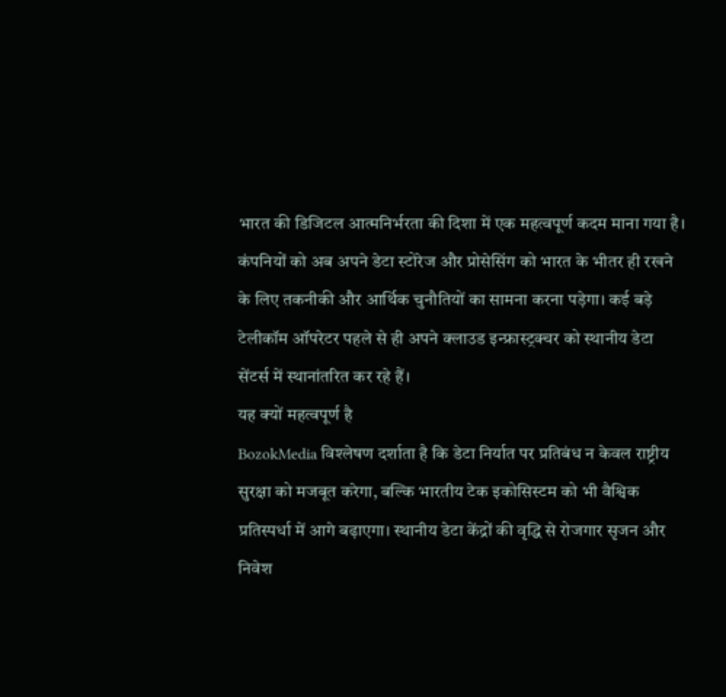भारत की डिजिटल आत्मनिर्भरता की दिशा में एक महत्वपूर्ण कदम माना गया है।
कंपनियों को अब अपने डेटा स्टोरेज और प्रोसेसिंग को भारत के भीतर ही रखने के लिए तकनीकी और आर्थिक चुनौतियों का सामना करना पड़ेगा। कई बड़े टेलीकॉम ऑपरेटर पहले से ही अपने क्लाउड इन्फ्रास्ट्रक्चर को स्थानीय डेटा सेंटर्स में स्थानांतरित कर रहे हैं।
यह क्यों महत्वपूर्ण है
BozokMedia विश्लेषण दर्शाता है कि डेटा निर्यात पर प्रतिबंध न केवल राष्ट्रीय सुरक्षा को मजबूत करेगा, बल्कि भारतीय टेक इकोसिस्टम को भी वैश्विक प्रतिस्पर्धा में आगे बढ़ाएगा। स्थानीय डेटा केंद्रों की वृद्धि से रोजगार सृजन और निवेश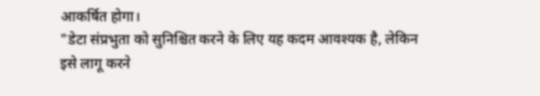आकर्षित होगा।
"डेटा संप्रभुता को सुनिश्चित करने के लिए यह कदम आवश्यक है, लेकिन इसे लागू करने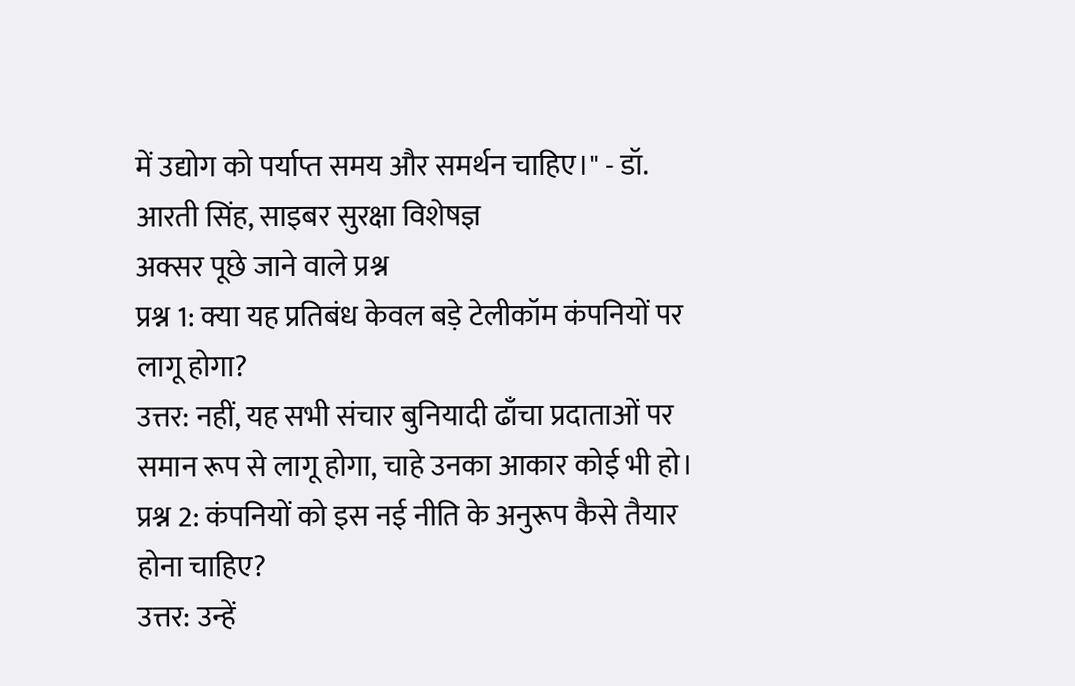में उद्योग को पर्याप्त समय और समर्थन चाहिए।" - डॉ. आरती सिंह, साइबर सुरक्षा विशेषज्ञ
अक्सर पूछे जाने वाले प्रश्न
प्रश्न 1: क्या यह प्रतिबंध केवल बड़े टेलीकॉम कंपनियों पर लागू होगा?
उत्तर: नहीं, यह सभी संचार बुनियादी ढाँचा प्रदाताओं पर समान रूप से लागू होगा, चाहे उनका आकार कोई भी हो।
प्रश्न 2: कंपनियों को इस नई नीति के अनुरूप कैसे तैयार होना चाहिए?
उत्तर: उन्हें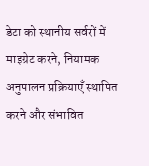डेटा को स्थानीय सर्वरों में माइग्रेट करने, नियामक अनुपालन प्रक्रियाएँ स्थापित करने और संभावित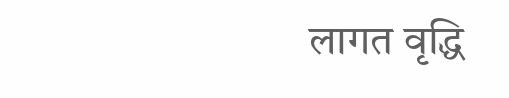लागत वृद्धि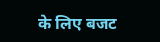के लिए बजट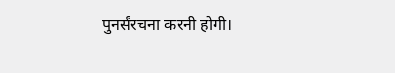पुनर्संरचना करनी होगी।